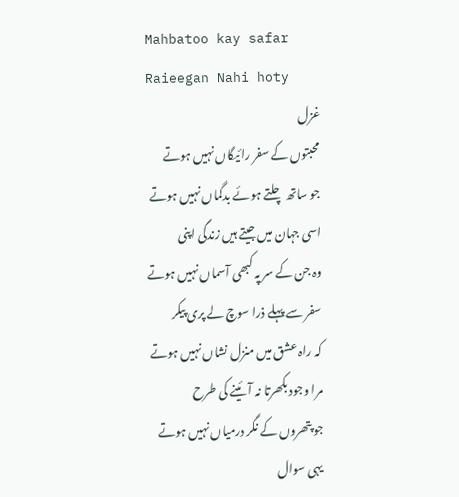Mahbatoo kay safar Raieegan Nahi hoty
غزل
محبتوں کے سفر رائیگاں نہیں ہوتے
جو ساتھ چلتے ہوئے بدگماں نہیں ہوتے
اسی جہان میں جیتے ہیں زندگی اپنی
وہ جن کے سر پہ کبھی آسماں نہیں ہوتے
سفر سے پہلے ذرا سوچ لے پری پیکر
کہ راہ عشق میں منزل نشاں نہیں ہوتے
مرا وجود بکھرتا نہ آئینے کی طرح
جو پتھروں کے نگر درمیاں نہیں ہوتے
یہی سوال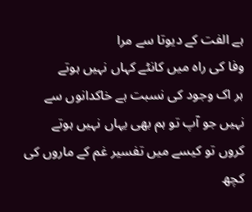ہے الفت کے دیوتا سے مرا
وفا کی راہ میں کانٹے کہاں نہیں ہوتے
ہر اک وجود کی نسبت ہے خاکدانوں سے
نہیں جو آپ تو ہم بھی یہاں نہیں ہوتے
کروں تو کیسے میں تفسیر غم کے ماروں کی
کچھ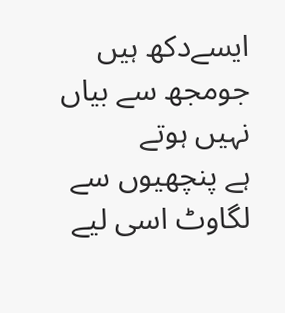ایسےدکھ ہیں جومجھ سے بیاں نہیں ہوتے
ہے پنچھیوں سے لگاوٹ اسی لیے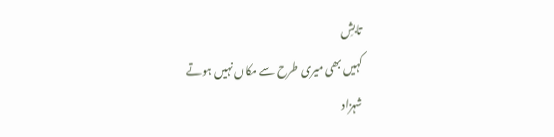تابشِ
کہیں بھی میری طرح سے مکاں نہیں ہوتے
شہزاد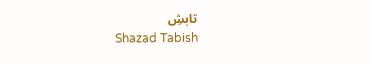تابشِ
Shazad Tabish